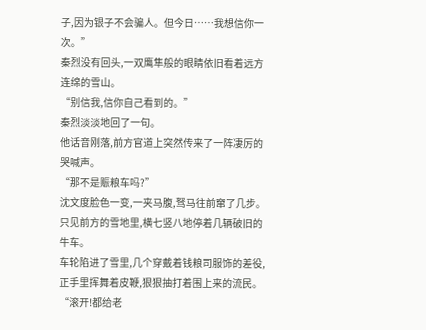子,因为银子不会骗人。但今日……我想信你一次。”
秦烈没有回头,一双鹰隼般的眼睛依旧看着远方连绵的雪山。
“别信我,信你自己看到的。”
秦烈淡淡地回了一句。
他话音刚落,前方官道上突然传来了一阵凄厉的哭喊声。
“那不是赈粮车吗?”
沈文度脸色一变,一夹马腹,驽马往前窜了几步。
只见前方的雪地里,横七竖八地停着几辆破旧的牛车。
车轮陷进了雪里,几个穿戴着钱粮司服饰的差役,正手里挥舞着皮鞭,狠狠抽打着围上来的流民。
“滚开!都给老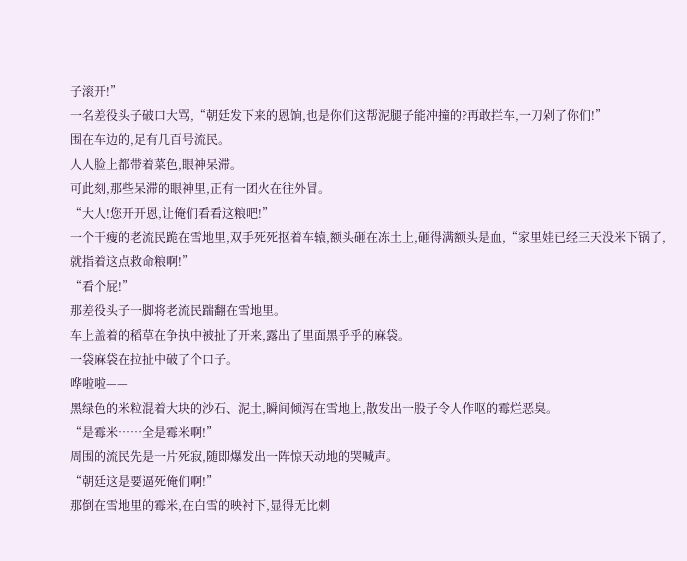子滚开!”
一名差役头子破口大骂,“朝廷发下来的恩饷,也是你们这帮泥腿子能冲撞的?再敢拦车,一刀剁了你们!”
围在车边的,足有几百号流民。
人人脸上都带着菜色,眼神呆滞。
可此刻,那些呆滞的眼神里,正有一团火在往外冒。
“大人!您开开恩,让俺们看看这粮吧!”
一个干瘦的老流民跪在雪地里,双手死死抠着车辕,额头砸在冻土上,砸得满额头是血,“家里娃已经三天没米下锅了,就指着这点救命粮啊!”
“看个屁!”
那差役头子一脚将老流民踹翻在雪地里。
车上盖着的稻草在争执中被扯了开来,露出了里面黑乎乎的麻袋。
一袋麻袋在拉扯中破了个口子。
哗啦啦——
黑绿色的米粒混着大块的沙石、泥土,瞬间倾泻在雪地上,散发出一股子令人作呕的霉烂恶臭。
“是霉米……全是霉米啊!”
周围的流民先是一片死寂,随即爆发出一阵惊天动地的哭喊声。
“朝廷这是要逼死俺们啊!”
那倒在雪地里的霉米,在白雪的映衬下,显得无比刺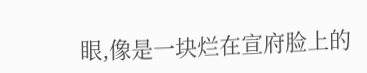眼,像是一块烂在宣府脸上的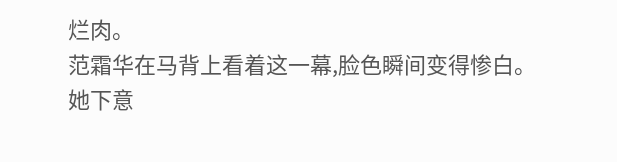烂肉。
范霜华在马背上看着这一幕,脸色瞬间变得惨白。
她下意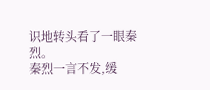识地转头看了一眼秦烈。
秦烈一言不发,缓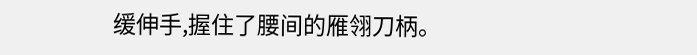缓伸手,握住了腰间的雁翎刀柄。